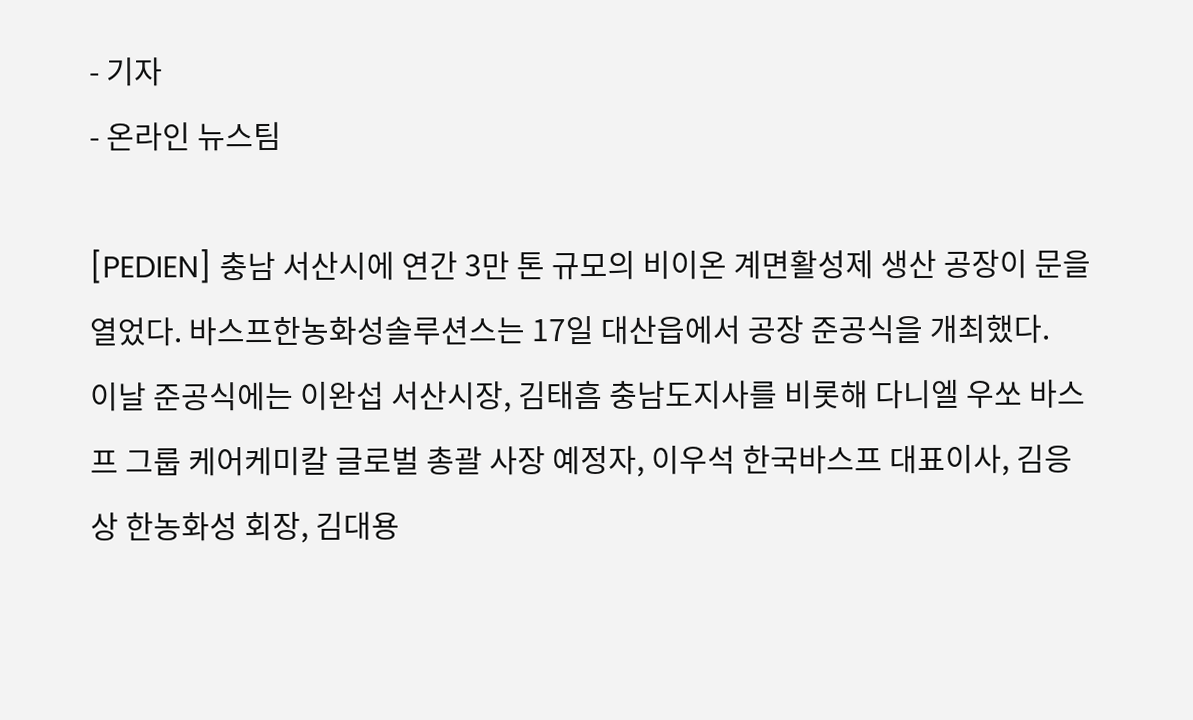- 기자
- 온라인 뉴스팀

[PEDIEN] 충남 서산시에 연간 3만 톤 규모의 비이온 계면활성제 생산 공장이 문을 열었다. 바스프한농화성솔루션스는 17일 대산읍에서 공장 준공식을 개최했다.
이날 준공식에는 이완섭 서산시장, 김태흠 충남도지사를 비롯해 다니엘 우쏘 바스프 그룹 케어케미칼 글로벌 총괄 사장 예정자, 이우석 한국바스프 대표이사, 김응상 한농화성 회장, 김대용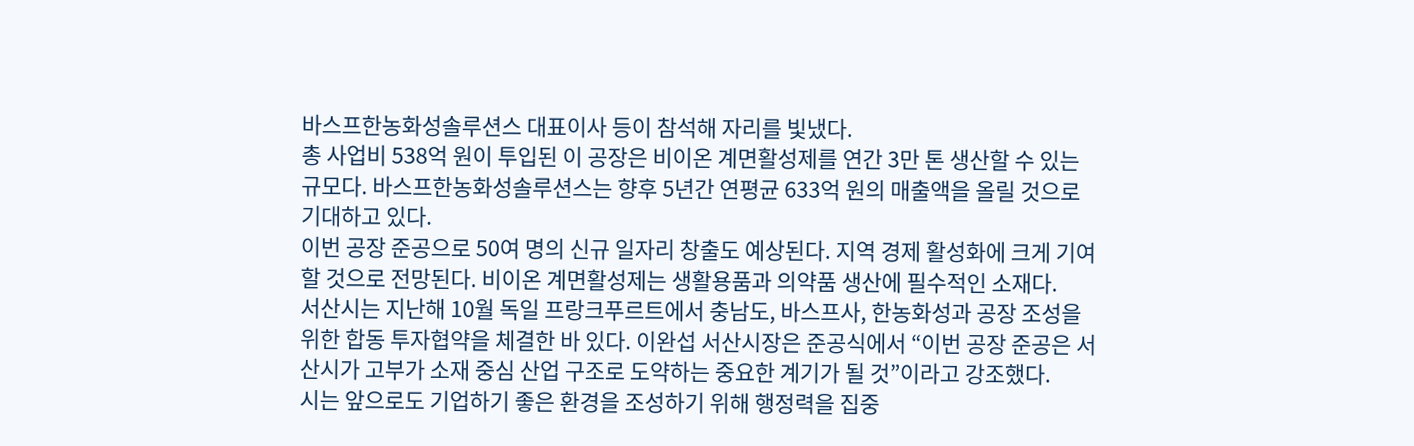바스프한농화성솔루션스 대표이사 등이 참석해 자리를 빛냈다.
총 사업비 538억 원이 투입된 이 공장은 비이온 계면활성제를 연간 3만 톤 생산할 수 있는 규모다. 바스프한농화성솔루션스는 향후 5년간 연평균 633억 원의 매출액을 올릴 것으로 기대하고 있다.
이번 공장 준공으로 50여 명의 신규 일자리 창출도 예상된다. 지역 경제 활성화에 크게 기여할 것으로 전망된다. 비이온 계면활성제는 생활용품과 의약품 생산에 필수적인 소재다.
서산시는 지난해 10월 독일 프랑크푸르트에서 충남도, 바스프사, 한농화성과 공장 조성을 위한 합동 투자협약을 체결한 바 있다. 이완섭 서산시장은 준공식에서 “이번 공장 준공은 서산시가 고부가 소재 중심 산업 구조로 도약하는 중요한 계기가 될 것”이라고 강조했다.
시는 앞으로도 기업하기 좋은 환경을 조성하기 위해 행정력을 집중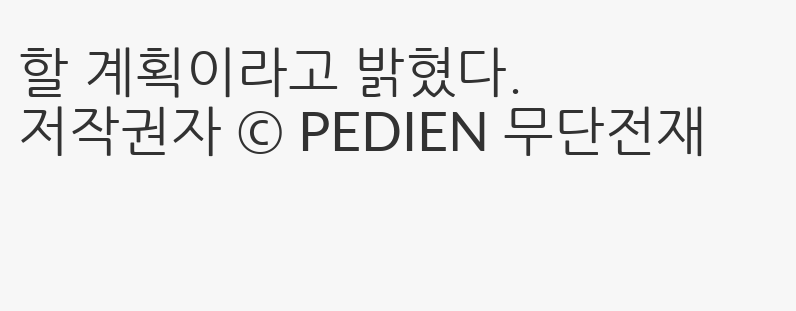할 계획이라고 밝혔다.
저작권자 © PEDIEN 무단전재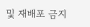및 재배포 금지